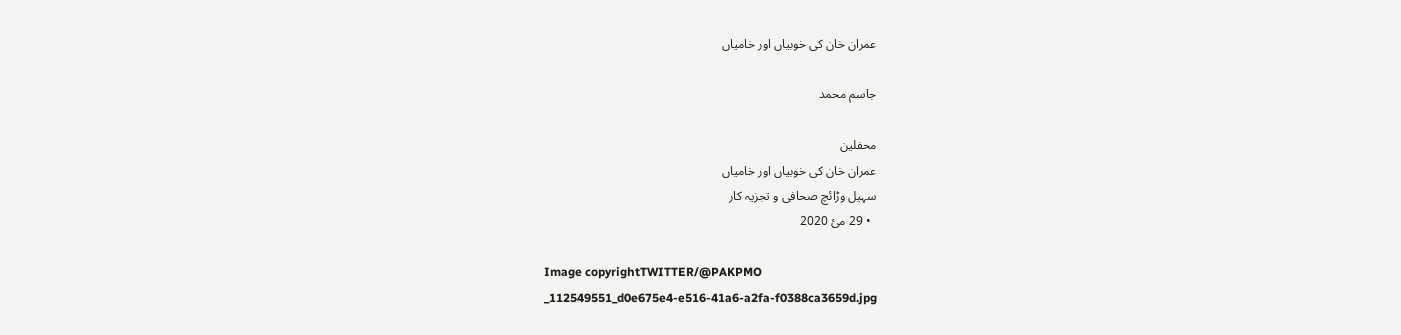عمران خان کی خوبیاں اور خامیاں

جاسم محمد

محفلین
عمران خان کی خوبیاں اور خامیاں
سہیل وڑائچ صحافی و تجزیہ کار
  • 29 مئ 2020

Image copyrightTWITTER/@PAKPMO
_112549551_d0e675e4-e516-41a6-a2fa-f0388ca3659d.jpg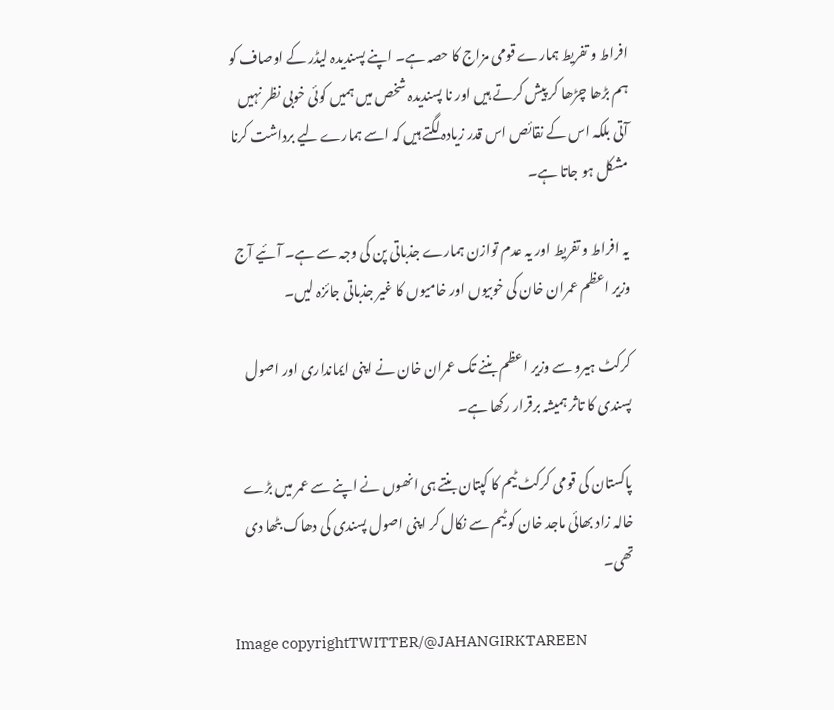افراط و تفریط ہمارے قومی مزاج کا حصہ ہے۔ اپنے پسندیدہ لیڈر کے اوصاف کو ہم بڑھا چڑھا کر پیش کرتے ہیں اور نا پسندیدہ شخص میں ہمیں کوئی خوبی نظر نہیں آتی بلکہ اس کے نقائص اس قدر زیادہ لگتے ہیں کہ اسے ہمارے لیے برداشت کرنا مشکل ہو جاتا ہے۔

یہ افراط و تفریط اور یہ عدم توازن ہمارے جذباتی پن کی وجہ سے ہے۔ آئیے آج وزیر اعظم عمران خان کی خوبیوں اور خامیوں کا غیر جذباتی جائزہ لیں۔

کرکٹ ہیرو سے وزیر اعظم بننے تک عمران خان نے اپنی ایمانداری اور اصول پسندی کا تاثر ہمیشہ برقرار رکھا ہے۔

پاکستان کی قومی کرکٹ ٹیم کا کپتان بنتے ہی انھوں نے اپنے سے عمر میں بڑے خالہ زاد بھائی ماجد خان کو ٹیم سے نکال کر اپنی اصول پسندی کی دھاک بٹھا دی تھی۔

Image copyrightTWITTER/@JAHANGIRKTAREEN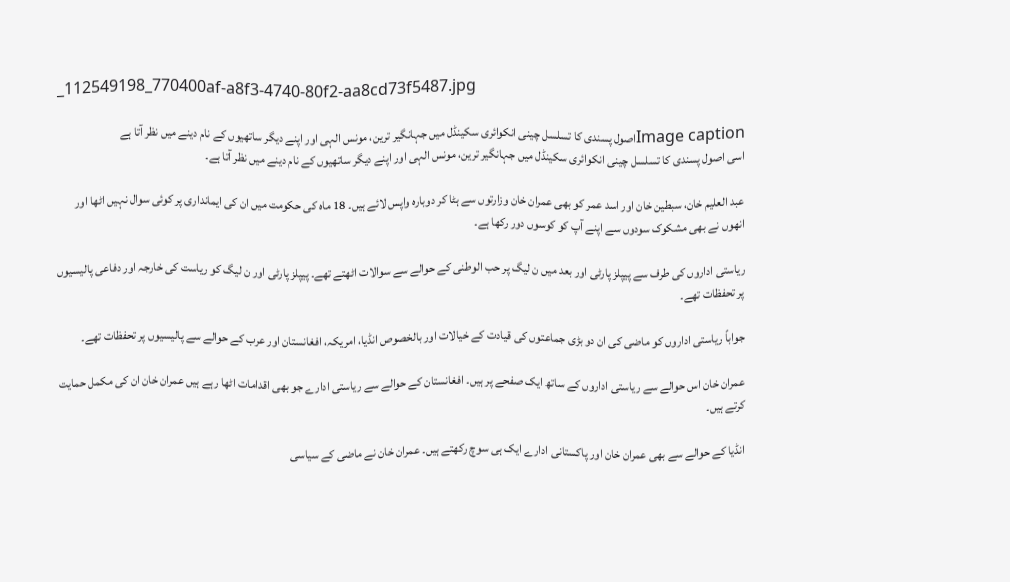_112549198_770400af-a8f3-4740-80f2-aa8cd73f5487.jpg

Image captionاصول پسندی کا تسلسل چینی انکوائری سکینڈل میں جہانگیر ترین، مونس الہی اور اپنے دیگر ساتھیوں کے نام دینے میں نظر آتا ہے
اسی اصول پسندی کا تسلسل چینی انکوائری سکینڈل میں جہانگیر ترین، مونس الہی اور اپنے دیگر ساتھیوں کے نام دینے میں نظر آتا ہے۔

عبد العلیم خان، سبطین خان اور اسد عمر کو بھی عمران خان وزارتوں سے ہٹا کر دوبارہ واپس لائے ہیں۔ 18 ماہ کی حکومت میں ان کی ایمانداری پر کوئی سوال نہیں اٹھا اور انھوں نے بھی مشکوک سودوں سے اپنے آپ کو کوسوں دور رکھا ہے۔

ریاستی اداروں کی طرف سے پیپلز پارٹی اور بعد میں ن لیگ پر حب الوطنی کے حوالے سے سوالات اٹھتے تھے۔ پیپلز پارٹی اور ن لیگ کو ریاست کی خارجہ اور دفاعی پالیسیوں پر تحفظات تھے۔

جواباً ریاستی اداروں کو ماضی کی ان دو بڑی جماعتوں کی قیادت کے خیالات اور بالخصوص انڈیا، امریکہ، افغانستان اور عرب کے حوالے سے پالیسیوں پر تحفظات تھے۔

عمران خان اس حوالے سے ریاستی اداروں کے ساتھ ایک صفحے پر ہیں۔ افغانستان کے حوالے سے ریاستی ادارے جو بھی اقدامات اٹھا رہے ہیں عمران خان ان کی مکمل حمایت کرتے ہیں۔

انڈیا کے حوالے سے بھی عمران خان اور پاکستانی ادارے ایک ہی سوچ رکھتے ہیں۔ عمران خان نے ماضی کے سیاسی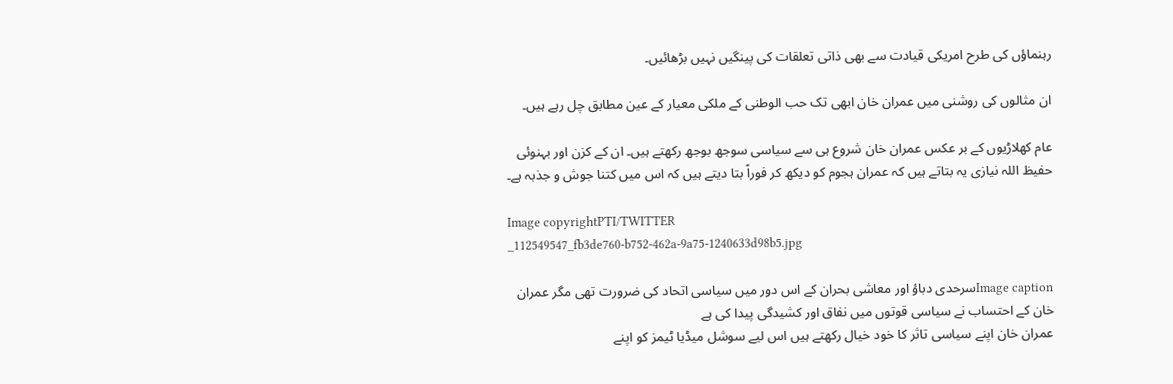رہنماؤں کی طرح امریکی قیادت سے بھی ذاتی تعلقات کی پینگیں نہیں بڑھائیں۔

ان مثالوں کی روشنی میں عمران خان ابھی تک حب الوطنی کے ملکی معیار کے عین مطابق چل رہے ہیں۔

عام کھلاڑیوں کے بر عکس عمران خان شروع ہی سے سیاسی سوجھ بوجھ رکھتے ہیں۔ ان کے کزن اور بہنوئی حفیظ اللہ نیازی یہ بتاتے ہیں کہ عمران ہجوم کو دیکھ کر فوراً بتا دیتے ہیں کہ اس میں کتنا جوش و جذبہ ہے۔

Image copyrightPTI/TWITTER
_112549547_fb3de760-b752-462a-9a75-1240633d98b5.jpg

Image captionسرحدی دباؤ اور معاشی بحران کے اس دور میں سیاسی اتحاد کی ضرورت تھی مگر عمران خان کے احتساب نے سیاسی قوتوں میں نفاق اور کشیدگی پیدا کی ہے
عمران خان اپنے سیاسی تاثر کا خود خیال رکھتے ہیں اس لیے سوشل میڈیا ٹیمز کو اپنے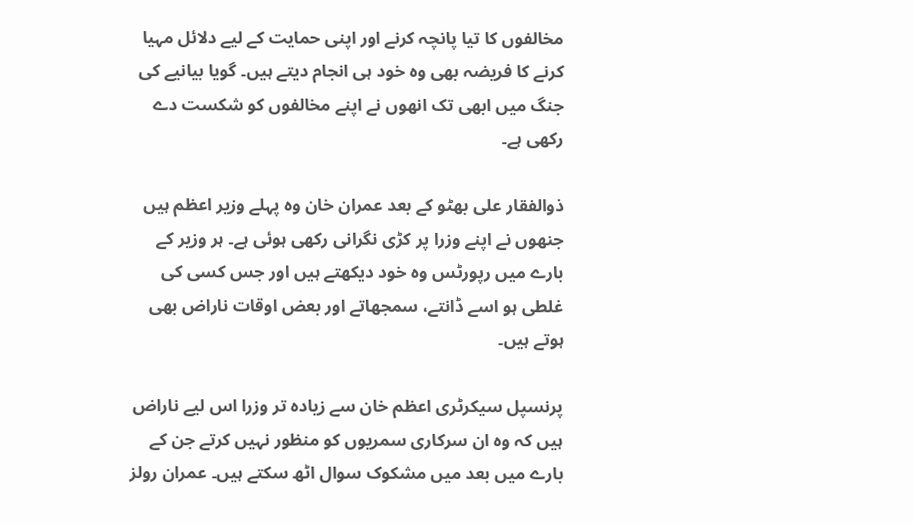مخالفوں کا تیا پانچہ کرنے اور اپنی حمایت کے لیے دلائل مہیا کرنے کا فریضہ بھی وہ خود ہی انجام دیتے ہیں۔ گویا بیانیے کی جنگ میں ابھی تک انھوں نے اپنے مخالفوں کو شکست دے رکھی ہے۔

ذوالفقار علی بھٹو کے بعد عمران خان وہ پہلے وزیر اعظم ہیں جنھوں نے اپنے وزرا پر کڑی نگرانی رکھی ہوئی ہے۔ ہر وزیر کے بارے میں رپورٹس وہ خود دیکھتے ہیں اور جس کسی کی غلطی ہو اسے ڈانتے، سمجھاتے اور بعض اوقات ناراض بھی ہوتے ہیں۔

پرنسپل سیکرٹری اعظم خان سے زیادہ تر وزرا اس لیے ناراض ہیں کہ وہ ان سرکاری سمریوں کو منظور نہیں کرتے جن کے بارے میں بعد میں مشکوک سوال اٹھ سکتے ہیں۔ عمران رولز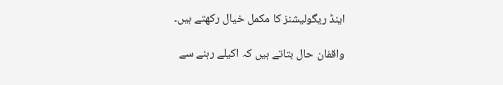اینڈ ریگولیشنز کا مکمل خیال رکھتے ہیں۔

واقفان حال بتاتے ہیں کہ اکیلے رہنے سے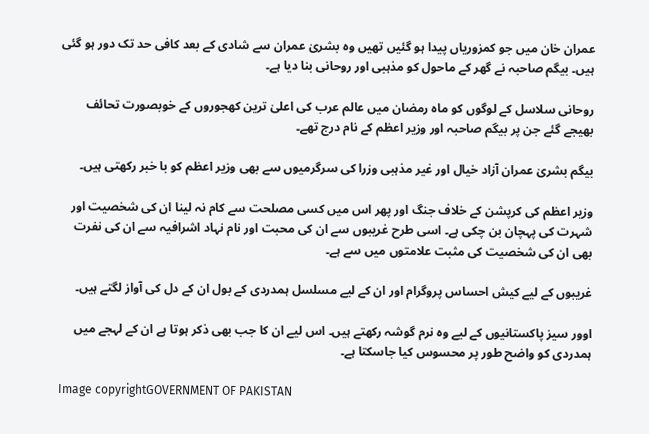عمران خان میں جو کمزوریاں پیدا ہو گئیں تھیں وہ بشریٰ عمران سے شادی کے بعد کافی حد تک دور ہو گئی ہیں۔ بیگم صاحبہ نے گھر کے ماحول کو مذہبی اور روحانی بنا دیا ہے۔

روحانی سلاسل کے لوگوں کو ماہ رمضان میں عالم عرب کی اعلیٰ ترین کھجوروں کے خوبصورت تحائف بھیجے گئے جن پر بیگم صاحبہ اور وزیر اعظم کے نام درج تھے۔

بیگم بشریٰ عمران آزاد خیال اور غیر مذہبی وزرا کی سرگرمیوں سے بھی وزیر اعظم کو با خبر رکھتی ہیں۔

وزیر اعظم کی کرپشن کے خلاف جنگ اور پھر اس میں کسی مصلحت سے کام نہ لینا ان کی شخصیت اور شہرت کی پہچان بن چکی ہے۔ اسی طرح غریبوں سے ان کی محبت اور نام نہاد اشرافیہ سے ان کی نفرت بھی ان کی شخصیت کی مثبت علامتوں میں سے ہے۔

غریبوں کے لیے کیش احساس پروگرام اور ان کے لیے مسلسل ہمدردی کے بول ان کے دل کی آواز لگتے ہیں۔

اوور سیز پاکستانیوں کے لیے وہ نرم گوشہ رکھتے ہیں۔ اس لیے ان کا جب بھی ذکر ہوتا ہے ان کے لہجے میں ہمدردی کو واضح طور پر محسوس کیا جاسکتا ہے۔

Image copyrightGOVERNMENT OF PAKISTAN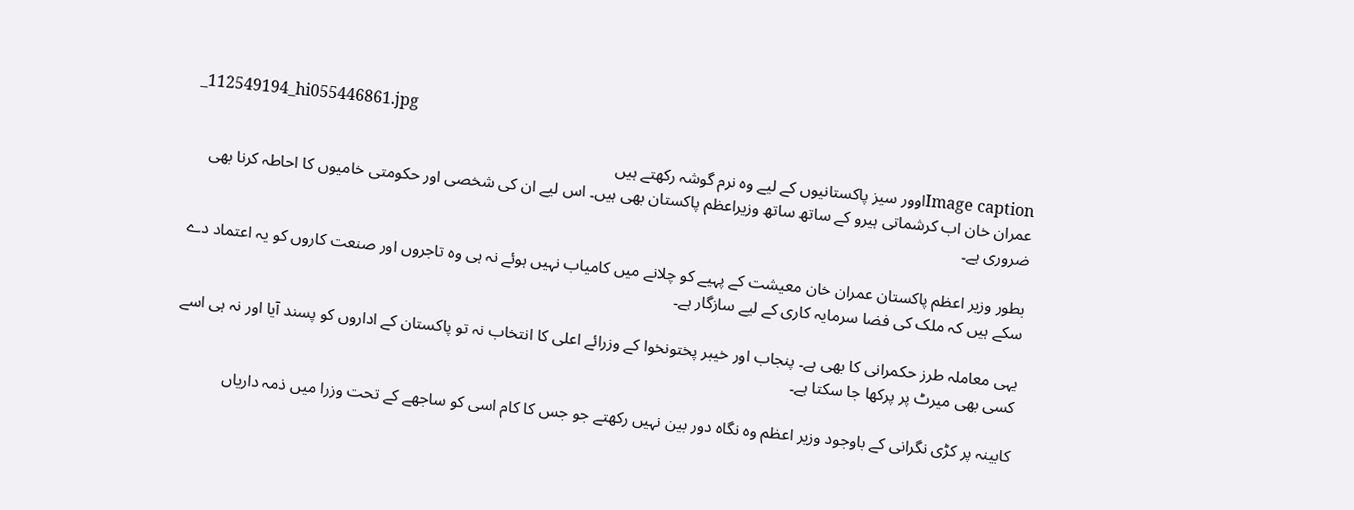_112549194_hi055446861.jpg

Image captionاوور سیز پاکستانیوں کے لیے وہ نرم گوشہ رکھتے ہیں
عمران خان اب کرشماتی ہیرو کے ساتھ ساتھ وزیراعظم پاکستان بھی ہیں۔ اس لیے ان کی شخصی اور حکومتی خامیوں کا احاطہ کرنا بھی ضروری ہے۔

بطور وزیر اعظم پاکستان عمران خان معیشت کے پہیے کو چلانے میں کامیاب نہیں ہوئے نہ ہی وہ تاجروں اور صنعت کاروں کو یہ اعتماد دے سکے ہیں کہ ملک کی فضا سرمایہ کاری کے لیے سازگار ہے۔

یہی معاملہ طرز حکمرانی کا بھی ہے۔ پنجاب اور خیبر پختونخوا کے وزرائے اعلی کا انتخاب نہ تو پاکستان کے اداروں کو پسند آیا اور نہ ہی اسے کسی بھی میرٹ پر پرکھا جا سکتا ہے۔

کابینہ پر کڑی نگرانی کے باوجود وزیر اعظم وہ نگاہ دور بین نہیں رکھتے جو جس کا کام اسی کو ساجھے کے تحت وزرا میں ذمہ داریاں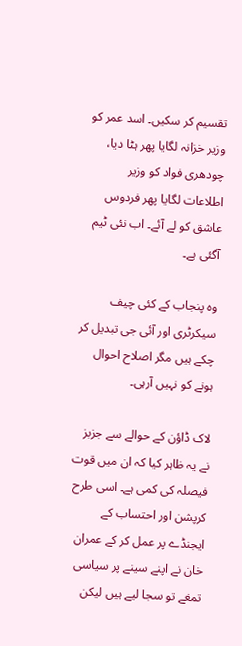تقسیم کر سکیں۔ اسد عمر کو وزیر خزانہ لگایا پھر ہٹا دیا، چودھری فواد کو وزیر اطلاعات لگایا پھر فردوس عاشق کو لے آئے۔ اب نئی ٹیم آگئی ہے۔

وہ پنجاب کے کئی چیف سیکرٹری اور آئی جی تبدیل کر چکے ہیں مگر اصلاح احوال ہونے کو نہیں آرہی۔

لاک ڈاؤن کے حوالے سے جزبز نے یہ ظاہر کیا کہ ان میں قوت فیصلہ کی کمی ہے۔ اسی طرح کرپشن اور احتساب کے ایجنڈے پر عمل کر کے عمران خان نے اپنے سینے پر سیاسی تمغے تو سجا لیے ہیں لیکن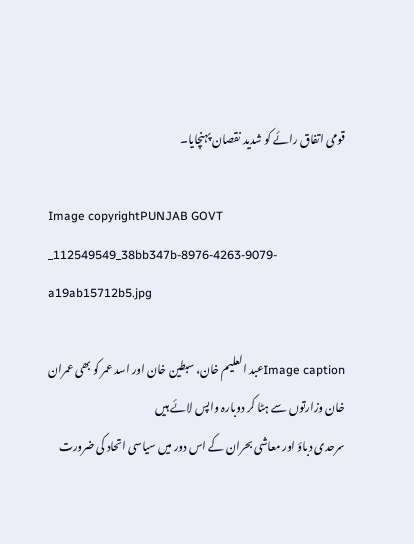قومی اتفاق رائے کو شدید نقصان پہنچایا۔

Image copyrightPUNJAB GOVT
_112549549_38bb347b-8976-4263-9079-a19ab15712b5.jpg

Image captionعبد العلیم خان، سبطین خان اور اسد عمر کو بھی عمران خان وزارتوں سے ہٹا کر دوبارہ واپس لائے ہیں
سرحدی دباؤ اور معاشی بحران کے اس دور میں سیاسی اتحاد کی ضرورت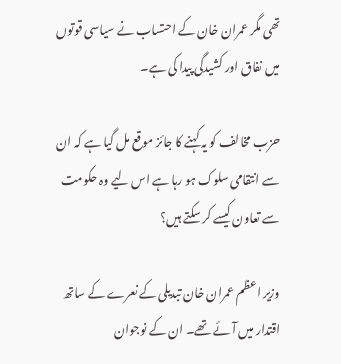تھی مگر عمران خان کے احتساب نے سیاسی قوتوں میں نفاق اور کشیدگی پیدا کی ہے۔

حزب مخالف کو یہ کہنے کا جائز موقع مل گیا ہے کہ ان سے انتقامی سلوک ہو رہا ہے اس لیے وہ حکومت سے تعاون کیسے کر سکتے ہیں؟

وزیر اعظم عمران خان تبدیلی کے نعرے کے ساتھ اقتدار میں آئے تھے۔ ان کے نوجوان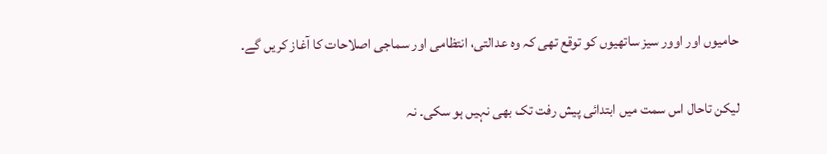حامیوں اور اوور سیز ساتھیوں کو توقع تھی کہ وہ عدالتی، انتظامی اور سماجی اصلاحات کا آغاز کریں گے۔

لیکن تاحال اس سمت میں ابتدائی پیش رفت تک بھی نہیں ہو سکی۔ نہ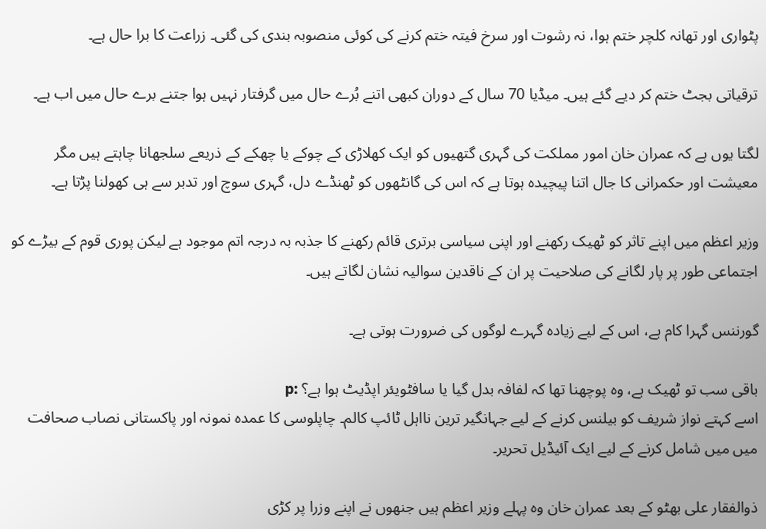پٹواری اور تھانہ کلچر ختم ہوا، نہ رشوت اور سرخ فیتہ ختم کرنے کی کوئی منصوبہ بندی کی گئی۔ زراعت کا برا حال ہے۔

ترقیاتی بجٹ ختم کر دیے گئے ہیں۔ میڈیا 70 سال کے دوران کبھی اتنے بُرے حال میں گرفتار نہیں ہوا جتنے برے حال میں اب ہے۔

لگتا یوں ہے کہ عمران خان امور مملکت کی گہری گتھیوں کو ایک کھلاڑی کے چوکے یا چھکے کے ذریعے سلجھانا چاہتے ہیں مگر معیشت اور حکمرانی کا جال اتنا پیچیدہ ہوتا ہے کہ اس کی گانٹھوں کو ٹھنڈے دل، گہری سوچ اور تدبر سے ہی کھولنا پڑتا ہے۔

وزیر اعظم میں اپنے تاثر کو ٹھیک رکھنے اور اپنی سیاسی برتری قائم رکھنے کا جذبہ بہ درجہ اتم موجود ہے لیکن پوری قوم کے بیڑے کو اجتماعی طور پر پار لگانے کی صلاحیت پر ان کے ناقدین سوالیہ نشان لگاتے ہیں۔

گورننس گہرا کام ہے، اس کے لیے زیادہ گہرے لوگوں کی ضرورت ہوتی ہے۔

باقی سب تو ٹھیک ہے، وہ پوچھنا تھا کہ لفافہ بدل گیا یا سافٹویئر اپڈیٹ ہوا ہے؟ :p
اسے کہتے نواز شریف کو بیلنس کرنے کے لیے جہانگیر ترین نااہل ٹائپ کالم۔ چاپلوسی کا عمدہ نمونہ اور پاکستانی نصاب صحافت میں میں شامل کرنے کے لیے ایک آئیڈیل تحریر۔

ذوالفقار علی بھٹو کے بعد عمران خان وہ پہلے وزیر اعظم ہیں جنھوں نے اپنے وزرا پر کڑی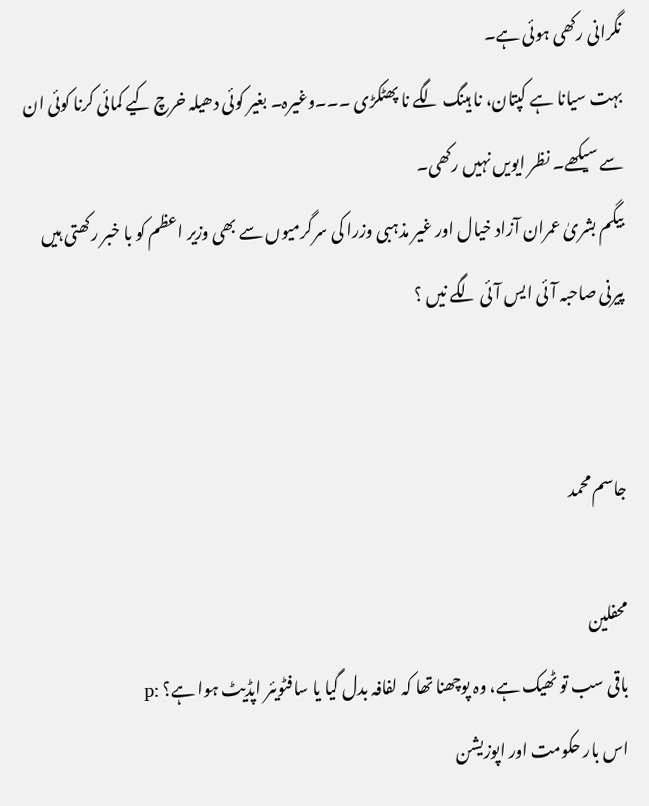نگرانی رکھی ہوئی ہے۔
بہت سیانا ہے کپتان، نا ہینگ لگے نا پھٹکڑی ۔۔۔وغیرہ۔ بغیر کوئی دھیلہ خرچ کیے کمائی کرنا کوئی ان سے سیکھے۔ نظر ایویں نہیں رکھی۔
بیگم بشریٰ عمران آزاد خیال اور غیر مذہبی وزرا کی سرگرمیوں سے بھی وزیر اعظم کو با خبر رکھتی ہیں
پیرنی صاحبہ آئی ایس آئی لگے نیں ؟


جاسم محمد

محفلین
باقی سب تو ٹھیک ہے، وہ پوچھنا تھا کہ لفافہ بدل گیا یا سافٹویئر اپڈیٹ ہوا ہے؟ :p
اس بار حکومت اور اپوزیشن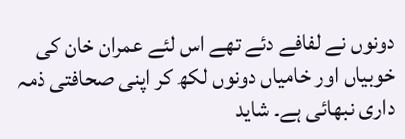دونوں نے لفافے دئے تھے اس لئے عمران خان کی خوبیاں اور خامیاں دونوں لکھ کر اپنی صحافتی ذمہ داری نبھائی ہے۔ شاید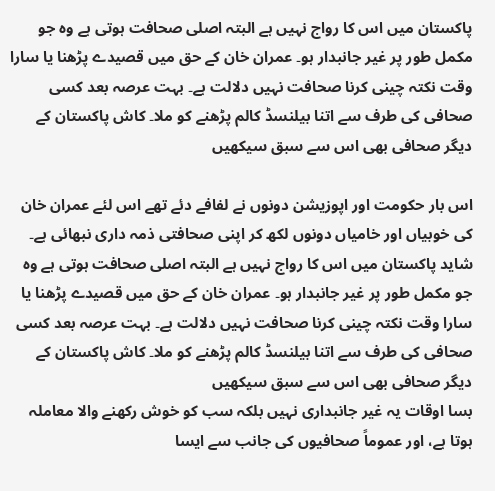پاکستان میں اس کا رواج نہیں ہے البتہ اصلی صحافت ہوتی ہے وہ جو مکمل طور پر غیر جانبدار ہو۔ عمران خان کے حق میں قصیدے پڑھنا یا سارا وقت نکتہ چینی کرنا صحافت نہیں دلالت ہے۔ بہت عرصہ بعد کسی صحافی کی طرف سے اتنا بیلنسڈ کالم پڑھنے کو ملا۔ کاش پاکستان کے دیگر صحافی بھی اس سے سبق سیکھیں

اس بار حکومت اور اپوزیشن دونوں نے لفافے دئے تھے اس لئے عمران خان کی خوبیاں اور خامیاں دونوں لکھ کر اپنی صحافتی ذمہ داری نبھائی ہے۔ شاید پاکستان میں اس کا رواج نہیں ہے البتہ اصلی صحافت ہوتی ہے وہ جو مکمل طور پر غیر جانبدار ہو۔ عمران خان کے حق میں قصیدے پڑھنا یا سارا وقت نکتہ چینی کرنا صحافت نہیں دلالت ہے۔ بہت عرصہ بعد کسی صحافی کی طرف سے اتنا بیلنسڈ کالم پڑھنے کو ملا۔ کاش پاکستان کے دیگر صحافی بھی اس سے سبق سیکھیں
بسا اوقات یہ غیر جانبداری نہیں بلکہ سب کو خوش رکھنے والا معاملہ ہوتا ہے، اور عموماً صحافیوں کی جانب سے ایسا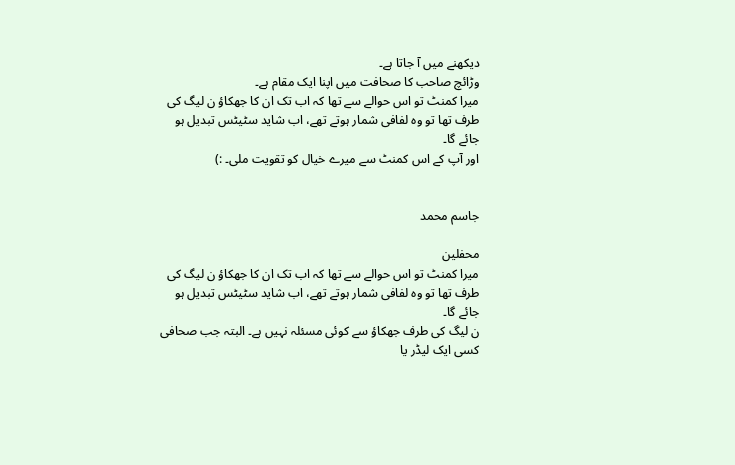دیکھنے میں آ جاتا ہے۔
وڑائچ صاحب کا صحافت میں اپنا ایک مقام ہے۔
میرا کمنٹ تو اس حوالے سے تھا کہ اب تک ان کا جھکاؤ ن لیگ کی طرف تھا تو وہ لفافی شمار ہوتے تھے، اب شاید سٹیٹس تبدیل ہو جائے گا۔
اور آپ کے اس کمنٹ سے میرے خیال کو تقویت ملی۔ :)


جاسم محمد

محفلین
میرا کمنٹ تو اس حوالے سے تھا کہ اب تک ان کا جھکاؤ ن لیگ کی طرف تھا تو وہ لفافی شمار ہوتے تھے، اب شاید سٹیٹس تبدیل ہو جائے گا۔
ن لیگ کی طرف جھکاؤ سے کوئی مسئلہ نہیں ہے۔ البتہ جب صحافی کسی ایک لیڈر یا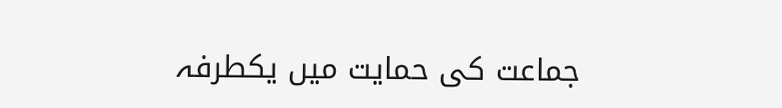جماعت کی حمایت میں یکطرفہ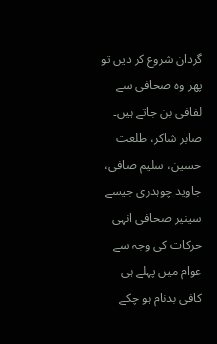گردان شروع کر دیں تو پھر وہ صحافی سے لفافی بن جاتے ہیں۔ صابر شاکر، طلعت حسین، سلیم صافی، جاوید چوہدری جیسے سینیر صحافی انہی حرکات کی وجہ سے عوام میں پہلے ہی کافی بدنام ہو چکے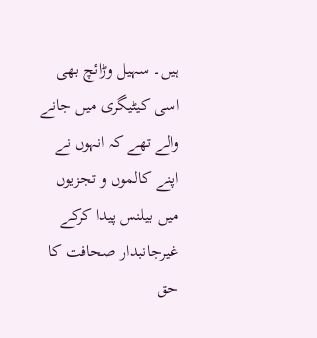ہیں۔ سہیل وڑائچ بھی اسی کیٹیگری میں جانے والے تھے کہ انہوں نے اپنے کالموں و تجزیوں میں بیلنس پیدا کرکے غیرجانبدار صحافت کا حق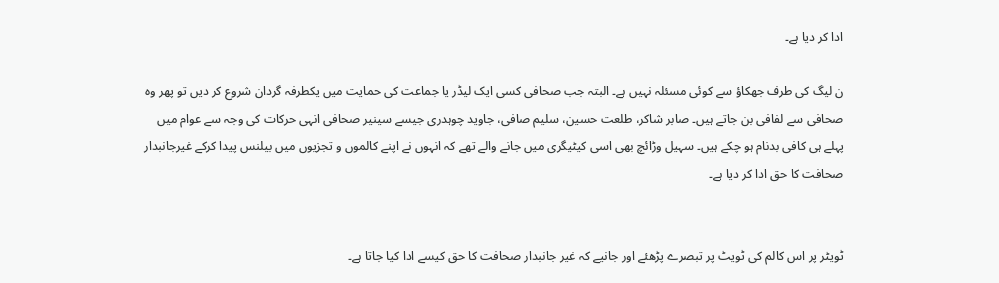ادا کر دیا ہے۔

ن لیگ کی طرف جھکاؤ سے کوئی مسئلہ نہیں ہے۔ البتہ جب صحافی کسی ایک لیڈر یا جماعت کی حمایت میں یکطرفہ گردان شروع کر دیں تو پھر وہ صحافی سے لفافی بن جاتے ہیں۔ صابر شاکر، طلعت حسین، سلیم صافی، جاوید چوہدری جیسے سینیر صحافی انہی حرکات کی وجہ سے عوام میں پہلے ہی کافی بدنام ہو چکے ہیں۔ سہیل وڑائچ بھی اسی کیٹیگری میں جانے والے تھے کہ انہوں نے اپنے کالموں و تجزیوں میں بیلنس پیدا کرکے غیرجانبدار صحافت کا حق ادا کر دیا ہے۔


ٹویٹر پر اس کالم کی ٹویٹ پر تبصرے پڑھئے اور جانیے کہ غیر جانبدار صحافت کا حق کیسے ادا کیا جاتا ہے۔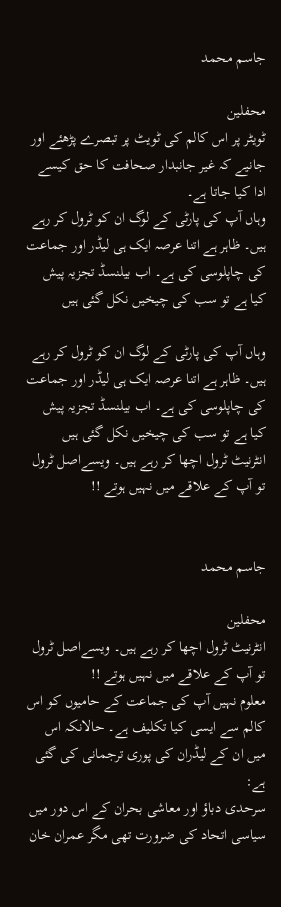جاسم محمد

محفلین
ٹویٹر پر اس کالم کی ٹویٹ پر تبصرے پڑھئے اور جانیے کہ غیر جانبدار صحافت کا حق کیسے ادا کیا جاتا ہے۔
وہاں آپ کی پارٹی کے لوگ ان کو ٹرول کر رہے ہیں۔ ظاہر ہے اتنا عرصہ ایک ہی لیڈر اور جماعت کی چاپلوسی کی ہے۔ اب بیلنسڈ تجزیہ پیش کیا ہے تو سب کی چیخیں نکل گئی ہیں

وہاں آپ کی پارٹی کے لوگ ان کو ٹرول کر رہے ہیں۔ ظاہر ہے اتنا عرصہ ایک ہی لیڈر اور جماعت کی چاپلوسی کی ہے۔ اب بیلنسڈ تجزیہ پیش کیا ہے تو سب کی چیخیں نکل گئی ہیں
انٹرنیٹ ٹرول اچھا کر رہے ہیں۔ ویسےاصل ٹرول تو آپ کے علاقے میں نہیں ہوتے !!


جاسم محمد

محفلین
انٹرنیٹ ٹرول اچھا کر رہے ہیں۔ ویسےاصل ٹرول تو آپ کے علاقے میں نہیں ہوتے !!
معلوم نہیں آپ کی جماعت کے حامیوں کو اس کالم سے ایسی کیا تکلیف ہے۔ حالانکہ اس میں ان کے لیڈران کی پوری ترجمانی کی گئی ہے:
سرحدی دباؤ اور معاشی بحران کے اس دور میں سیاسی اتحاد کی ضرورت تھی مگر عمران خان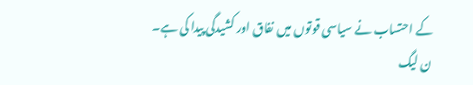کے احتساب نے سیاسی قوتوں میں نفاق اور کشیدگی پیدا کی ہے۔
ن لیگ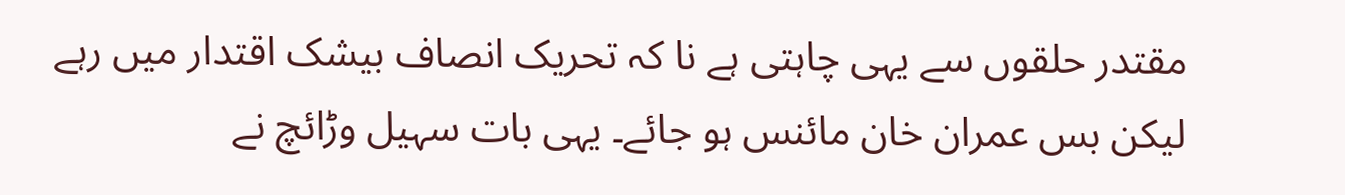مقتدر حلقوں سے یہی چاہتی ہے نا کہ تحریک انصاف بیشک اقتدار میں رہے لیکن بس عمران خان مائنس ہو جائے۔ یہی بات سہیل وڑائچ نے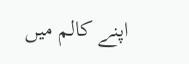اپنے کالم میں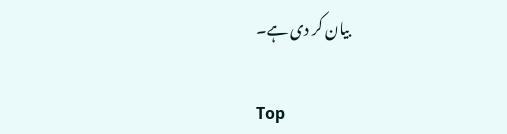بیان کر دی ہے۔

Top